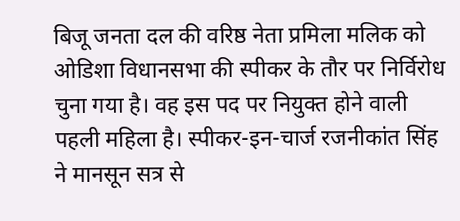बिजू जनता दल की वरिष्ठ नेता प्रमिला मलिक को ओडिशा विधानसभा की स्पीकर के तौर पर निर्विरोध चुना गया है। वह इस पद पर नियुक्त होने वाली पहली महिला है। स्पीकर-इन-चार्ज रजनीकांत सिंह ने मानसून सत्र से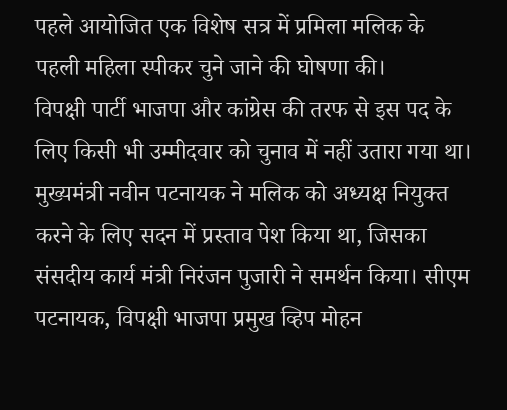पहले आयोजित एक विशेष सत्र में प्रमिला मलिक के पहली महिला स्पीकर चुने जाने की घोषणा की।
विपक्षी पार्टी भाजपा और कांग्रेस की तरफ से इस पद के लिए किसी भी उम्मीदवार को चुनाव में नहीं उतारा गया था। मुख्यमंत्री नवीन पटनायक ने मलिक को अध्यक्ष नियुक्त करने के लिए सदन में प्रस्ताव पेश किया था, जिसका संसदीय कार्य मंत्री निरंजन पुजारी ने समर्थन किया। सीएम पटनायक, विपक्षी भाजपा प्रमुख व्हिप मोहन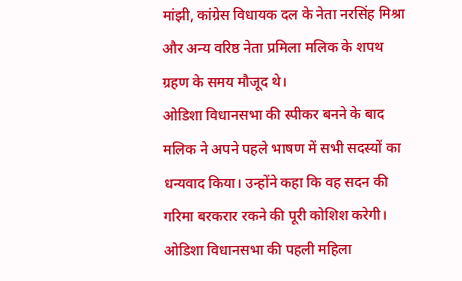मांझी, कांग्रेस विधायक दल के नेता नरसिंह मिश्रा और अन्य वरिष्ठ नेता प्रमिला मलिक के शपथ ग्रहण के समय मौजूद थे।
ओडिशा विधानसभा की स्पीकर बनने के बाद मलिक ने अपने पहले भाषण में सभी सदस्यों का धन्यवाद किया। उन्होंने कहा कि वह सदन की गरिमा बरकरार रकने की पूरी कोशिश करेगी। ओडिशा विधानसभा की पहली महिला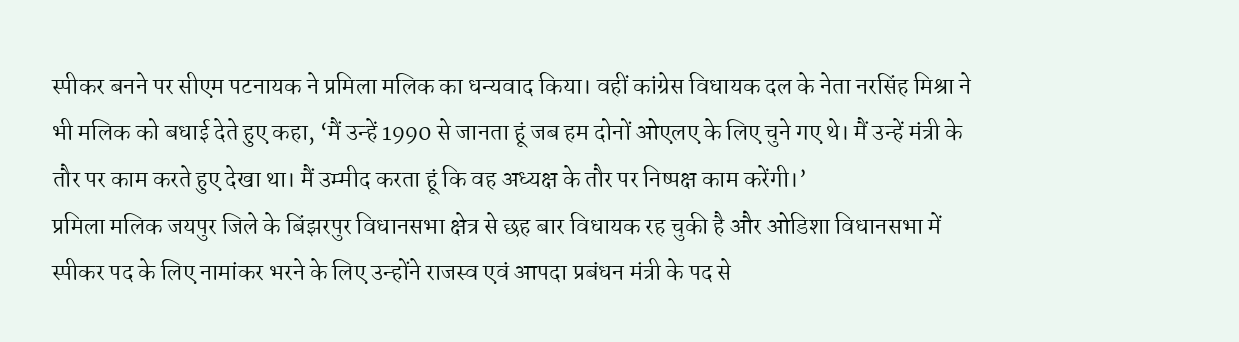स्पीकर बनने पर सीएम पटनायक ने प्रमिला मलिक का धन्यवाद किया। वहीं कांग्रेस विधायक दल के नेता नरसिंह मिश्रा ने भी मलिक को बधाई देते हुए कहा, ‘मैं उन्हें 1990 से जानता हूं जब हम दोनों ओएलए के लिए चुने गए थे। मैं उन्हें मंत्री के तौर पर काम करते हुए देखा था। मैं उम्मीद करता हूं कि वह अध्यक्ष के तौर पर निष्पक्ष काम करेंगी।’
प्रमिला मलिक जयपुर जिले के बिंझरपुर विधानसभा क्षेत्र से छह बार विधायक रह चुकी है और ओडिशा विधानसभा में स्पीकर पद के लिए नामांकर भरने के लिए उन्होंने राजस्व एवं आपदा प्रबंधन मंत्री के पद से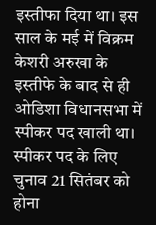इस्तीफा दिया था। इस साल के मई में विक्रम केशरी अरुखा के इस्तीफे के बाद से ही ओडिशा विधानसभा में स्पीकर पद खाली था। स्पीकर पद के लिए चुनाव 21 सितंबर को होना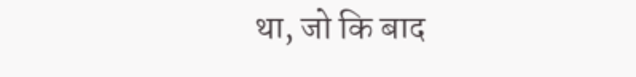था, जो कि बाद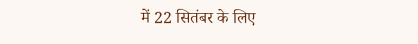में 22 सितंबर के लिए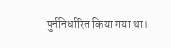पुर्ननिर्धारित किया गया था।